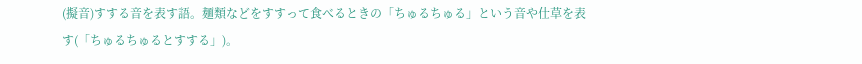(擬音)すする音を表す語。麺類などをすすって食べるときの「ちゅるちゅる」という音や仕草を表す(「ちゅるちゅるとすする」)。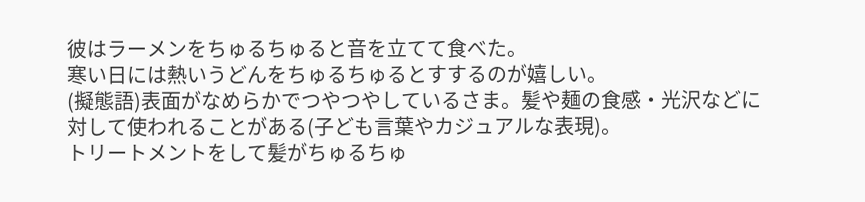彼はラーメンをちゅるちゅると音を立てて食べた。
寒い日には熱いうどんをちゅるちゅるとすするのが嬉しい。
(擬態語)表面がなめらかでつやつやしているさま。髪や麺の食感・光沢などに対して使われることがある(子ども言葉やカジュアルな表現)。
トリートメントをして髪がちゅるちゅ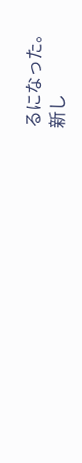るになった。
新し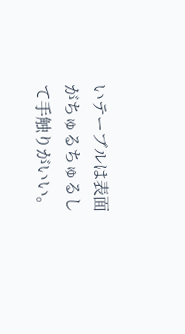いテーブルは表面がちゅるちゅるして手触りがいい。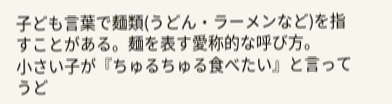子ども言葉で麺類(うどん・ラーメンなど)を指すことがある。麺を表す愛称的な呼び方。
小さい子が『ちゅるちゅる食べたい』と言ってうど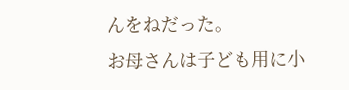んをねだった。
お母さんは子ども用に小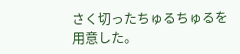さく切ったちゅるちゅるを用意した。